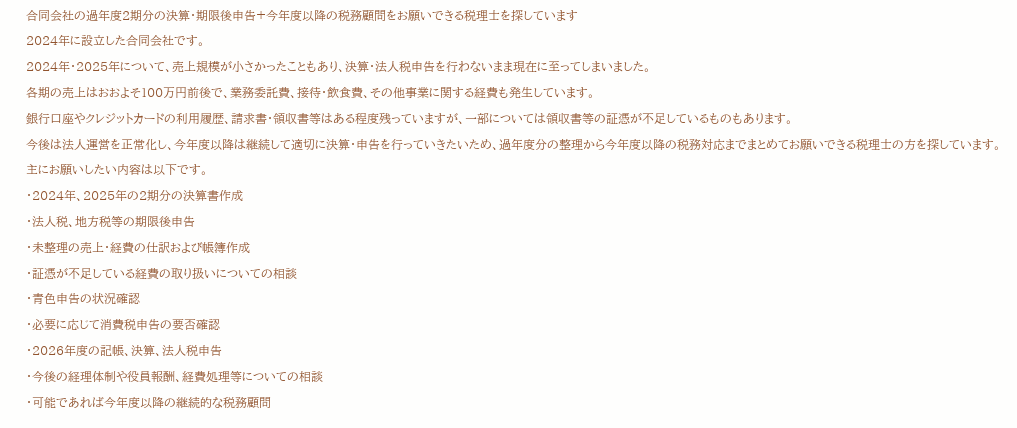合同会社の過年度2期分の決算・期限後申告+今年度以降の税務顧問をお願いできる税理士を探しています
2024年に設立した合同会社です。
2024年・2025年について、売上規模が小さかったこともあり、決算・法人税申告を行わないまま現在に至ってしまいました。
各期の売上はおおよそ100万円前後で、業務委託費、接待・飲食費、その他事業に関する経費も発生しています。
銀行口座やクレジットカードの利用履歴、請求書・領収書等はある程度残っていますが、一部については領収書等の証憑が不足しているものもあります。
今後は法人運営を正常化し、今年度以降は継続して適切に決算・申告を行っていきたいため、過年度分の整理から今年度以降の税務対応までまとめてお願いできる税理士の方を探しています。
主にお願いしたい内容は以下です。
・2024年、2025年の2期分の決算書作成
・法人税、地方税等の期限後申告
・未整理の売上・経費の仕訳および帳簿作成
・証憑が不足している経費の取り扱いについての相談
・青色申告の状況確認
・必要に応じて消費税申告の要否確認
・2026年度の記帳、決算、法人税申告
・今後の経理体制や役員報酬、経費処理等についての相談
・可能であれば今年度以降の継続的な税務顧問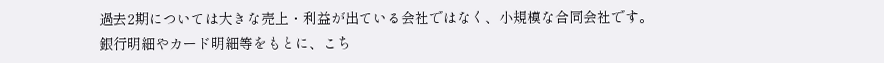過去2期については大きな売上・利益が出ている会社ではなく、小規模な合同会社です。
銀行明細やカード明細等をもとに、こち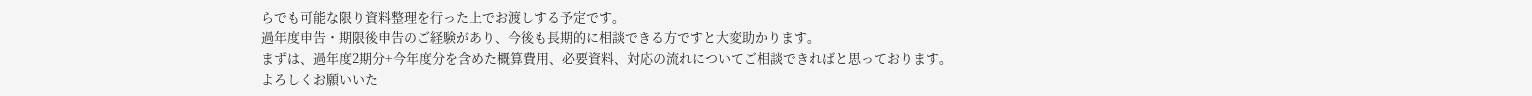らでも可能な限り資料整理を行った上でお渡しする予定です。
過年度申告・期限後申告のご経験があり、今後も長期的に相談できる方ですと大変助かります。
まずは、過年度2期分+今年度分を含めた概算費用、必要資料、対応の流れについてご相談できればと思っております。
よろしくお願いいた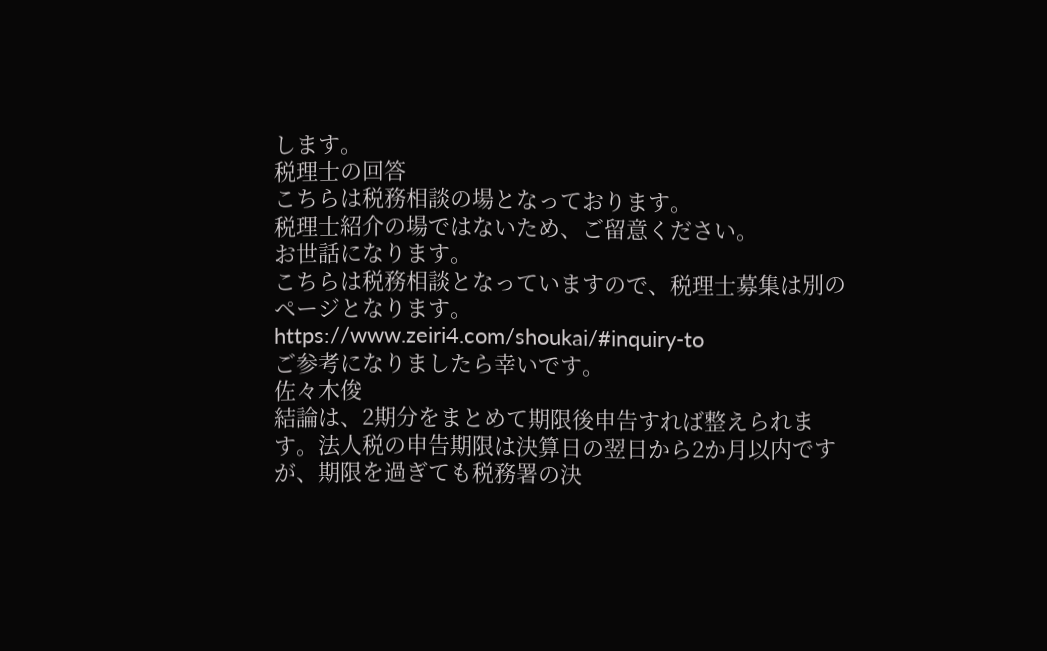します。
税理士の回答
こちらは税務相談の場となっております。
税理士紹介の場ではないため、ご留意ください。
お世話になります。
こちらは税務相談となっていますので、税理士募集は別のページとなります。
https://www.zeiri4.com/shoukai/#inquiry-to
ご参考になりましたら幸いです。
佐々木俊
結論は、2期分をまとめて期限後申告すれば整えられます。法人税の申告期限は決算日の翌日から2か月以内ですが、期限を過ぎても税務署の決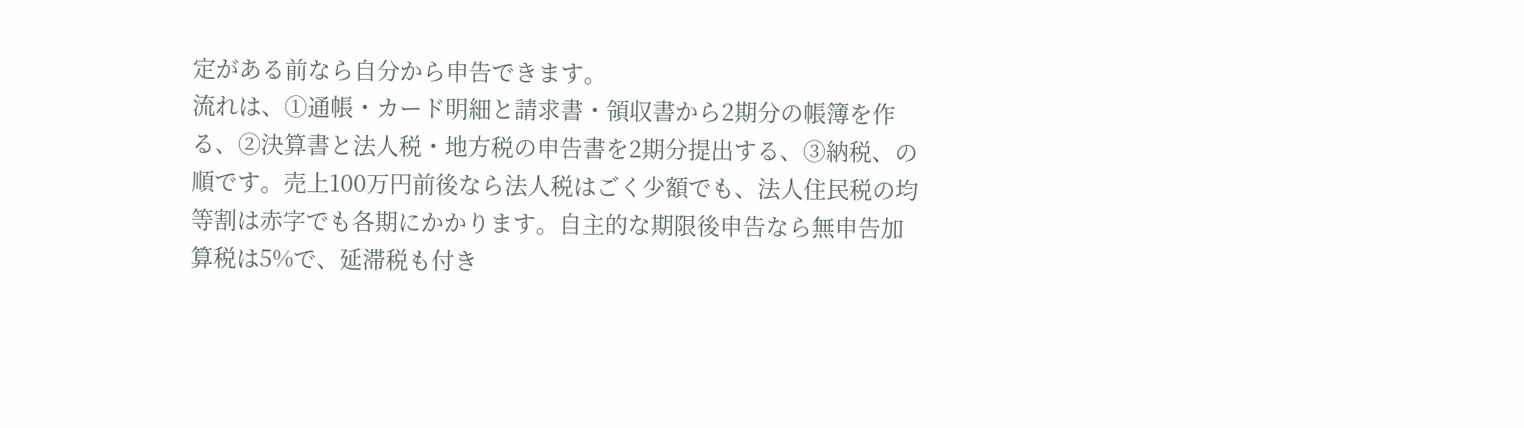定がある前なら自分から申告できます。
流れは、①通帳・カード明細と請求書・領収書から2期分の帳簿を作る、②決算書と法人税・地方税の申告書を2期分提出する、③納税、の順です。売上100万円前後なら法人税はごく少額でも、法人住民税の均等割は赤字でも各期にかかります。自主的な期限後申告なら無申告加算税は5%で、延滞税も付き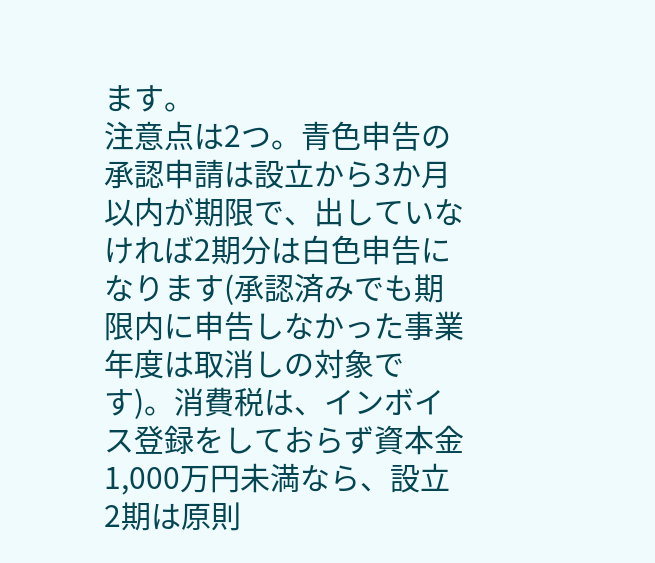ます。
注意点は2つ。青色申告の承認申請は設立から3か月以内が期限で、出していなければ2期分は白色申告になります(承認済みでも期限内に申告しなかった事業年度は取消しの対象です)。消費税は、インボイス登録をしておらず資本金1,000万円未満なら、設立2期は原則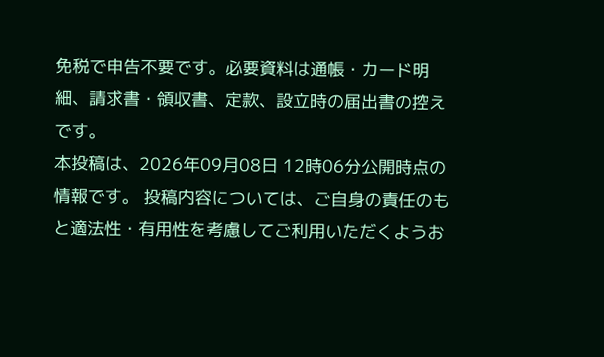免税で申告不要です。必要資料は通帳・カード明細、請求書・領収書、定款、設立時の届出書の控えです。
本投稿は、2026年09月08日 12時06分公開時点の情報です。 投稿内容については、ご自身の責任のもと適法性・有用性を考慮してご利用いただくようお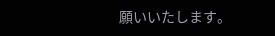願いいたします。